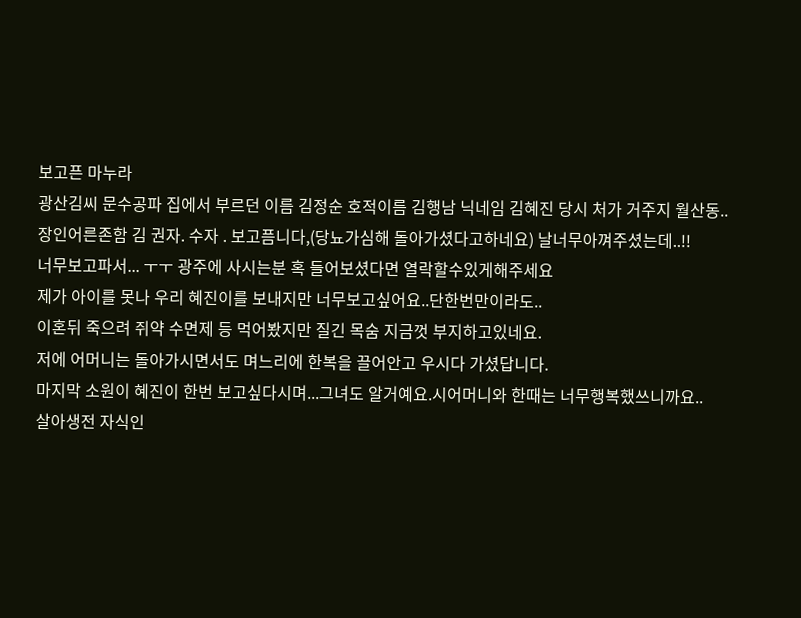보고픈 마누라
광산김씨 문수공파 집에서 부르던 이름 김정순 호적이름 김행남 닉네임 김혜진 당시 처가 거주지 월산동..
장인어른존함 김 권자. 수자 . 보고픔니다,(당뇨가심해 돌아가셨다고하네요) 날너무아껴주셨는데..!!
너무보고파서... ㅜㅜ 광주에 사시는분 혹 들어보셨다면 열락할수있게해주세요
제가 아이를 못나 우리 혜진이를 보내지만 너무보고싶어요..단한번만이라도..
이혼뒤 죽으려 쥐약 수면제 등 먹어봤지만 질긴 목숨 지금껏 부지하고있네요.
저에 어머니는 돌아가시면서도 며느리에 한복을 끌어안고 우시다 가셨답니다.
마지막 소원이 혜진이 한번 보고싶다시며...그녀도 알거예요.시어머니와 한때는 너무행복했쓰니까요..
살아생전 자식인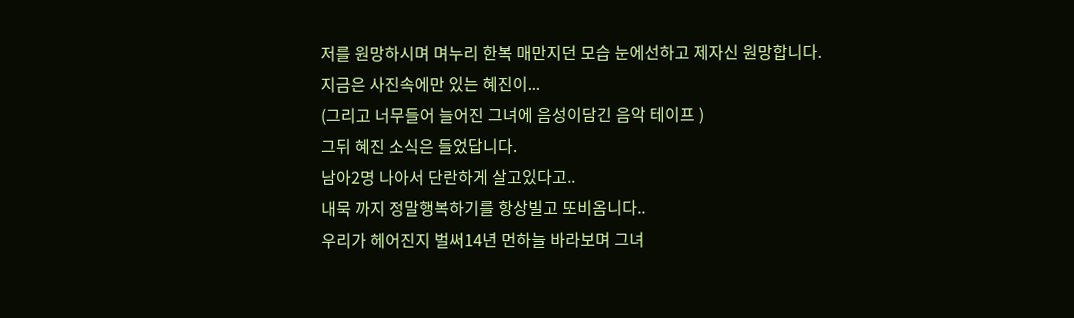저를 원망하시며 며누리 한복 매만지던 모습 눈에선하고 제자신 원망합니다.
지금은 사진속에만 있는 혜진이...
(그리고 너무들어 늘어진 그녀에 음성이담긴 음악 테이프 )
그뒤 혜진 소식은 들었답니다.
남아2명 나아서 단란하게 살고있다고..
내묵 까지 정말행복하기를 항상빌고 또비옴니다..
우리가 헤어진지 벌써14년 먼하늘 바라보며 그녀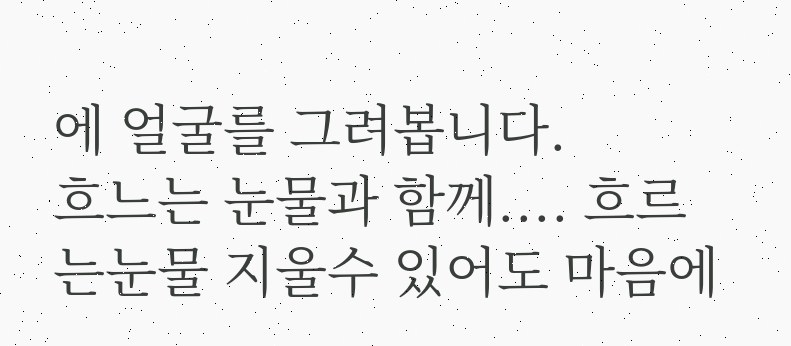에 얼굴를 그려봅니다.
흐느는 눈물과 함께.... 흐르는눈물 지울수 있어도 마음에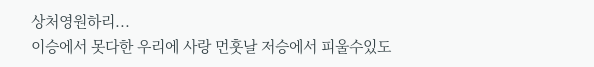상처영원하리...
이승에서 못다한 우리에 사랑 먼훗날 저승에서 피울수있도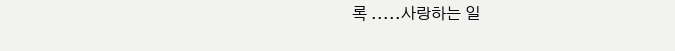록 .....사랑하는 일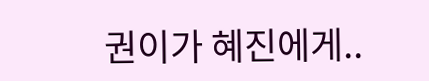권이가 혜진에게..